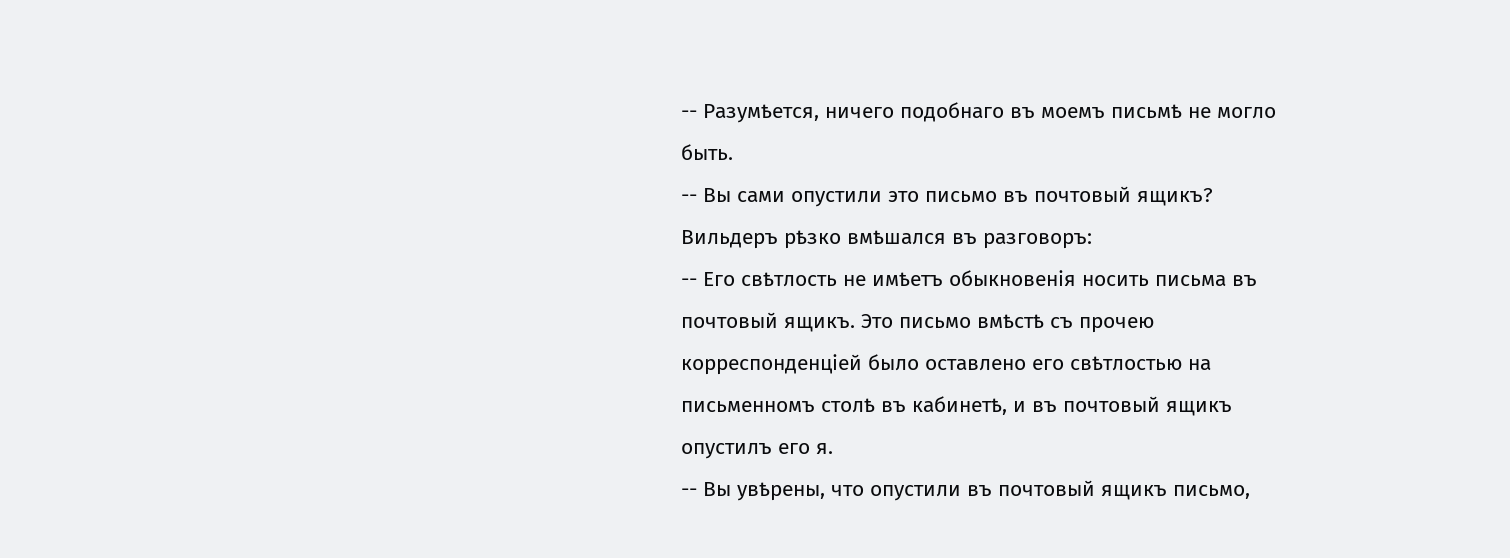-- Разумѣется, ничего подобнаго въ моемъ письмѣ не могло быть.
-- Вы сами опустили это письмо въ почтовый ящикъ?
Вильдеръ рѣзко вмѣшался въ разговоръ:
-- Его свѣтлость не имѣетъ обыкновенія носить письма въ почтовый ящикъ. Это письмо вмѣстѣ съ прочею корреспонденціей было оставлено его свѣтлостью на письменномъ столѣ въ кабинетѣ, и въ почтовый ящикъ опустилъ его я.
-- Вы увѣрены, что опустили въ почтовый ящикъ письмо,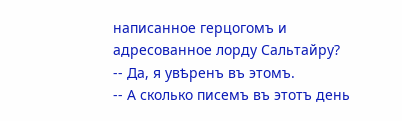написанное герцогомъ и адресованное лорду Сальтайру?
-- Да, я увѣренъ въ этомъ.
-- А сколько писемъ въ этотъ день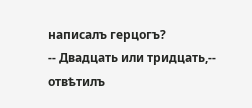написалъ герцогъ?
-- Двадцать или тридцать,-- отвѣтилъ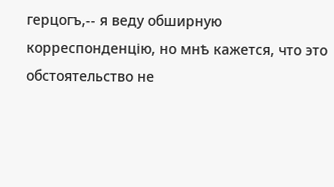герцогъ,-- я веду обширную корреспонденцію, но мнѣ кажется, что это обстоятельство не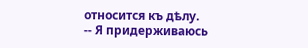относится къ дѣлу.
-- Я придерживаюсь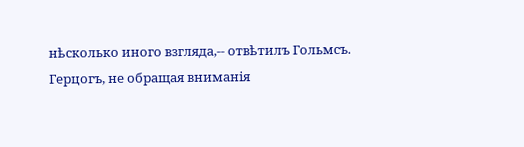нѣсколько иного взгляда,-- отвѣтилъ Гольмсъ.
Герцогъ, не обращая вниманія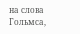на слова Гольмса,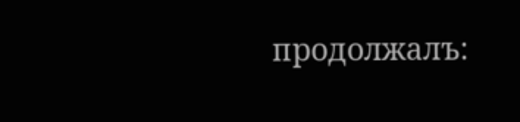продолжалъ: